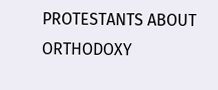PROTESTANTS ABOUT ORTHODOXY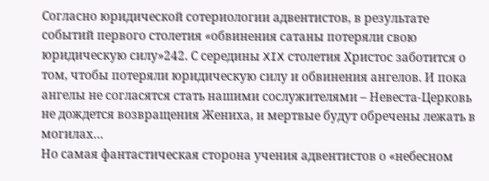Согласно юридической сотериологии адвентистов, в результате событий первого столетия «обвинения сатаны потеряли свою юридическую силу»242. С середины XIX столетия Христос заботится о том, чтобы потеряли юридическую силу и обвинения ангелов. И пока ангелы не согласятся стать нашими сослужителями – Невеста-Церковь не дождется возвращения Жениха, и мертвые будут обречены лежать в могилах…
Но самая фантастическая сторона учения адвентистов о «небесном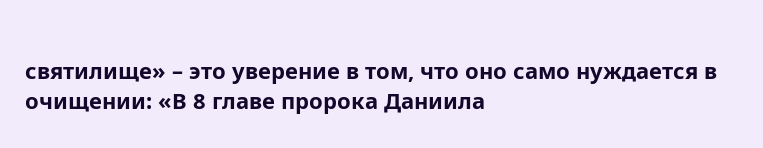святилище» – это уверение в том, что оно само нуждается в очищении: «В 8 главе пророка Даниила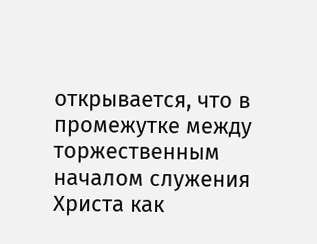открывается, что в промежутке между торжественным началом служения Христа как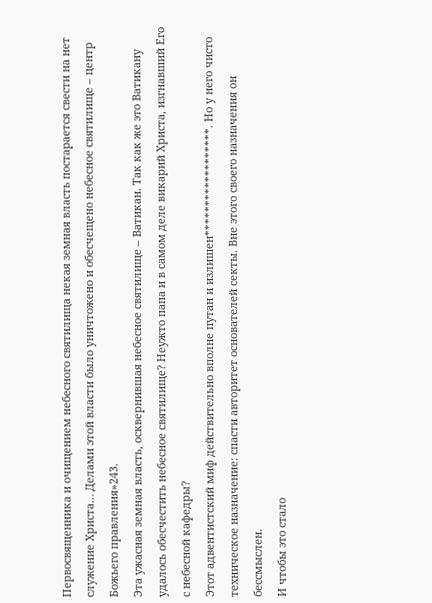Первосвященника и очищением небесного святилища некая земная власть постарается свести на нет служение Христа… Делами этой власти было уничтожено и обесчещено небесное святилище – центр Божьего правления»243.
Эта ужасная земная власть, осквернившая небесное святилище – Ватикан. Так как же это Ватикану удалось обесчестить небесное святилище? Неужто папа и в самом деле викарий Христа, изгнавший Его с небесной кафедры?
Этот адвентистский миф действительно вполне путан и излишен******************. Но у него чисто техническое назначение: спасти авторитет основателей секты. Вне этого своего назначения он бессмыслен.
И чтобы это стало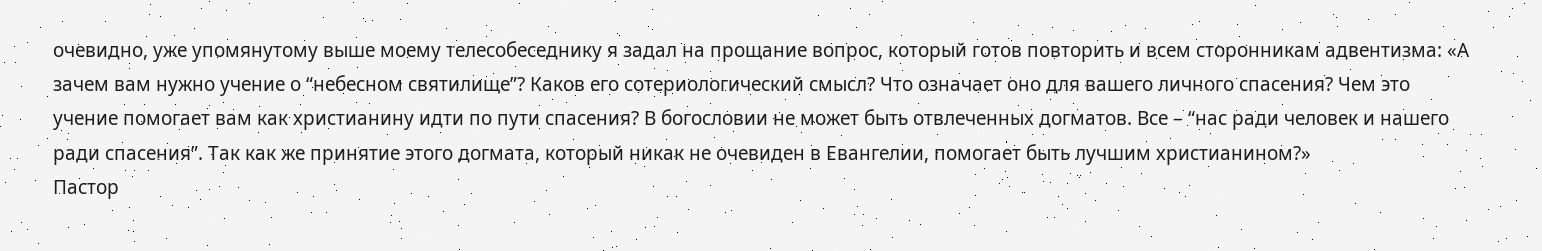очевидно, уже упомянутому выше моему телесобеседнику я задал на прощание вопрос, который готов повторить и всем сторонникам адвентизма: «А зачем вам нужно учение о “небесном святилище”? Каков его сотериологический смысл? Что означает оно для вашего личного спасения? Чем это учение помогает вам как христианину идти по пути спасения? В богословии не может быть отвлеченных догматов. Все – “нас ради человек и нашего ради спасения”. Так как же принятие этого догмата, который никак не очевиден в Евангелии, помогает быть лучшим христианином?»
Пастор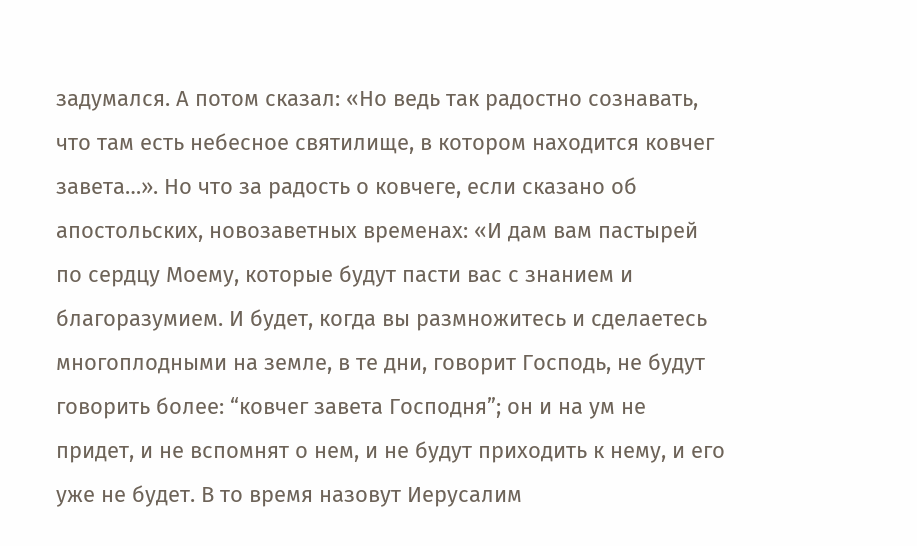задумался. А потом сказал: «Но ведь так радостно сознавать, что там есть небесное святилище, в котором находится ковчег завета…». Но что за радость о ковчеге, если сказано об апостольских, новозаветных временах: «И дам вам пастырей по сердцу Моему, которые будут пасти вас с знанием и благоразумием. И будет, когда вы размножитесь и сделаетесь многоплодными на земле, в те дни, говорит Господь, не будут говорить более: “ковчег завета Господня”; он и на ум не придет, и не вспомнят о нем, и не будут приходить к нему, и его уже не будет. В то время назовут Иерусалим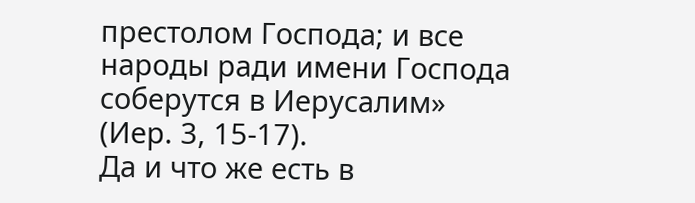престолом Господа; и все народы ради имени Господа соберутся в Иерусалим» (Иер. 3, 15-17).
Да и что же есть в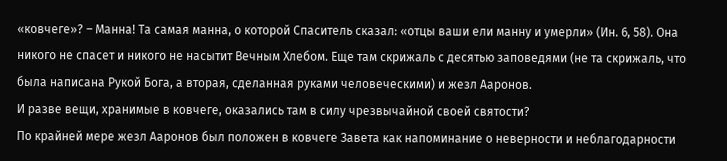«ковчеге»? – Манна! Та самая манна, о которой Спаситель сказал: «отцы ваши ели манну и умерли» (Ин. 6, 58). Она никого не спасет и никого не насытит Вечным Хлебом. Еще там скрижаль с десятью заповедями (не та скрижаль, что была написана Рукой Бога, а вторая, сделанная руками человеческими) и жезл Ааронов.
И разве вещи, хранимые в ковчеге, оказались там в силу чрезвычайной своей святости?
По крайней мере жезл Ааронов был положен в ковчеге Завета как напоминание о неверности и неблагодарности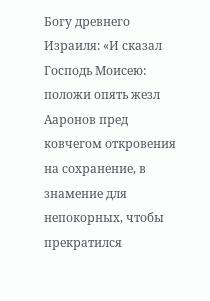Богу древнего Израиля: «И сказал Господь Моисею: положи опять жезл Ааронов пред ковчегом откровения на сохранение, в знамение для непокорных, чтобы прекратился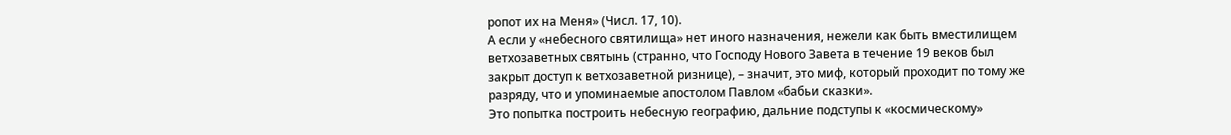ропот их на Меня» (Числ. 17, 10).
А если у «небесного святилища» нет иного назначения, нежели как быть вместилищем ветхозаветных святынь (странно, что Господу Нового Завета в течение 19 веков был закрыт доступ к ветхозаветной ризнице), – значит, это миф, который проходит по тому же разряду, что и упоминаемые апостолом Павлом «бабьи сказки».
Это попытка построить небесную географию, дальние подступы к «космическому»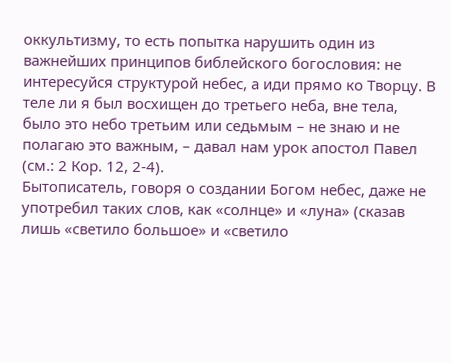оккультизму, то есть попытка нарушить один из важнейших принципов библейского богословия: не интересуйся структурой небес, а иди прямо ко Творцу. В теле ли я был восхищен до третьего неба, вне тела, было это небо третьим или седьмым – не знаю и не полагаю это важным, – давал нам урок апостол Павел (см.: 2 Кор. 12, 2-4).
Бытописатель, говоря о создании Богом небес, даже не употребил таких слов, как «солнце» и «луна» (сказав лишь «светило большое» и «светило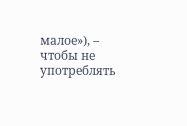малое»), – чтобы не употреблять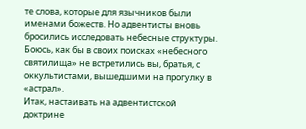те слова, которые для язычников были именами божеств. Но адвентисты вновь бросились исследовать небесные структуры. Боюсь, как бы в своих поисках «небесного святилища» не встретились вы, братья, с оккультистами, вышедшими на прогулку в «астрал».
Итак, настаивать на адвентистской доктрине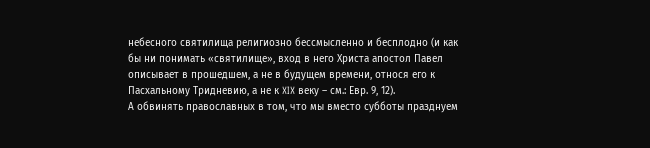небесного святилища религиозно бессмысленно и бесплодно (и как бы ни понимать «святилище», вход в него Христа апостол Павел описывает в прошедшем, а не в будущем времени, относя его к Пасхальному Тридневию, а не к XIX веку – см.: Евр. 9, 12).
А обвинять православных в том, что мы вместо субботы празднуем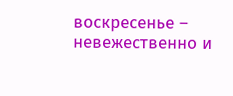воскресенье – невежественно и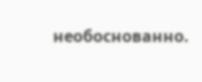необоснованно.